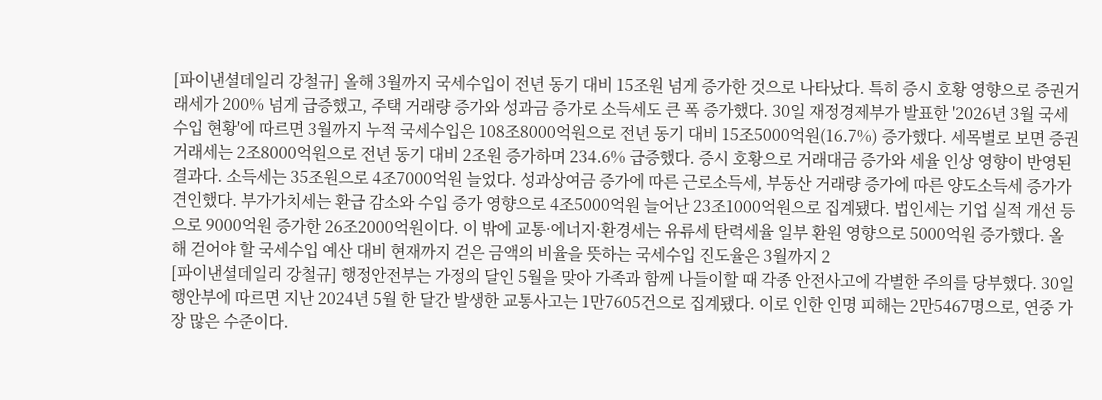[파이낸셜데일리 강철규] 올해 3월까지 국세수입이 전년 동기 대비 15조원 넘게 증가한 것으로 나타났다. 특히 증시 호황 영향으로 증권거래세가 200% 넘게 급증했고, 주택 거래량 증가와 성과금 증가로 소득세도 큰 폭 증가했다. 30일 재정경제부가 발표한 '2026년 3월 국세수입 현황'에 따르면 3월까지 누적 국세수입은 108조8000억원으로 전년 동기 대비 15조5000억원(16.7%) 증가했다. 세목별로 보면 증권거래세는 2조8000억원으로 전년 동기 대비 2조원 증가하며 234.6% 급증했다. 증시 호황으로 거래대금 증가와 세율 인상 영향이 반영된 결과다. 소득세는 35조원으로 4조7000억원 늘었다. 성과상여금 증가에 따른 근로소득세, 부동산 거래량 증가에 따른 양도소득세 증가가 견인했다. 부가가치세는 환급 감소와 수입 증가 영향으로 4조5000억원 늘어난 23조1000억원으로 집계됐다. 법인세는 기업 실적 개선 등으로 9000억원 증가한 26조2000억원이다. 이 밖에 교통·에너지·환경세는 유류세 탄력세율 일부 환원 영향으로 5000억원 증가했다. 올해 걷어야 할 국세수입 예산 대비 현재까지 걷은 금액의 비율을 뜻하는 국세수입 진도율은 3월까지 2
[파이낸셜데일리 강철규] 행정안전부는 가정의 달인 5월을 맞아 가족과 함께 나들이할 때 각종 안전사고에 각별한 주의를 당부했다. 30일 행안부에 따르면 지난 2024년 5월 한 달간 발생한 교통사고는 1만7605건으로 집계됐다. 이로 인한 인명 피해는 2만5467명으로, 연중 가장 많은 수준이다.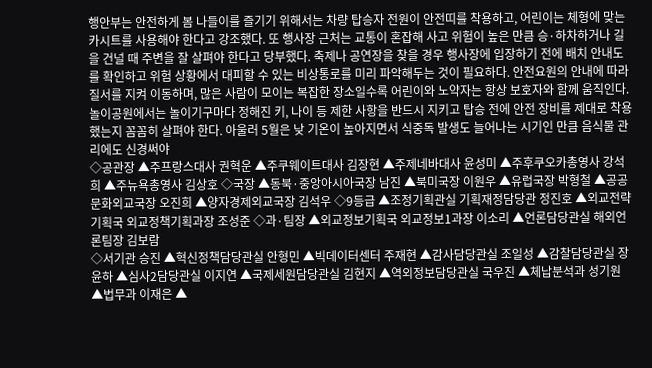행안부는 안전하게 봄 나들이를 즐기기 위해서는 차량 탑승자 전원이 안전띠를 착용하고, 어린이는 체형에 맞는 카시트를 사용해야 한다고 강조했다. 또 행사장 근처는 교통이 혼잡해 사고 위험이 높은 만큼 승·하차하거나 길을 건널 때 주변을 잘 살펴야 한다고 당부했다. 축제나 공연장을 찾을 경우 행사장에 입장하기 전에 배치 안내도를 확인하고 위험 상황에서 대피할 수 있는 비상통로를 미리 파악해두는 것이 필요하다. 안전요원의 안내에 따라 질서를 지켜 이동하며, 많은 사람이 모이는 복잡한 장소일수록 어린이와 노약자는 항상 보호자와 함께 움직인다. 놀이공원에서는 놀이기구마다 정해진 키, 나이 등 제한 사항을 반드시 지키고 탑승 전에 안전 장비를 제대로 착용했는지 꼼꼼히 살펴야 한다. 아울러 5월은 낮 기온이 높아지면서 식중독 발생도 늘어나는 시기인 만큼 음식물 관리에도 신경써야
◇공관장 ▲주프랑스대사 권혁운 ▲주쿠웨이트대사 김장현 ▲주제네바대사 윤성미 ▲주후쿠오카총영사 강석희 ▲주뉴욕총영사 김상호 ◇국장 ▲동북·중앙아시아국장 남진 ▲북미국장 이원우 ▲유럽국장 박형철 ▲공공문화외교국장 오진희 ▲양자경제외교국장 김석우 ◇9등급 ▲조정기획관실 기획재정담당관 정진호 ▲외교전략기획국 외교정책기획과장 조성준 ◇과·팀장 ▲외교정보기획국 외교정보1과장 이소리 ▲언론담당관실 해외언론팀장 김보람
◇서기관 승진 ▲혁신정책담당관실 안형민 ▲빅데이터센터 주재현 ▲감사담당관실 조일성 ▲감찰담당관실 장윤하 ▲심사2담당관실 이지연 ▲국제세원담당관실 김현지 ▲역외정보담당관실 국우진 ▲체납분석과 성기원 ▲법무과 이재은 ▲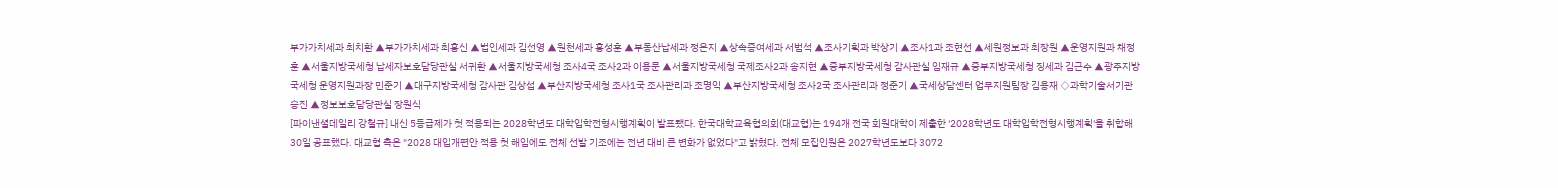부가가치세과 최치환 ▲부가가치세과 최홍신 ▲법인세과 김선영 ▲원천세과 홍성훈 ▲부동산납세과 정은지 ▲상속증여세과 서범석 ▲조사기획과 박상기 ▲조사1과 조현선 ▲세원정보과 최장원 ▲운영지원과 채정훈 ▲서울지방국세청 납세자보호담당관실 서귀환 ▲서울지방국세청 조사4국 조사2과 이용문 ▲서울지방국세청 국제조사2과 송지현 ▲중부지방국세청 감사관실 임재규 ▲중부지방국세청 징세과 김근수 ▲광주지방국세청 운영지원과장 민준기 ▲대구지방국세청 감사관 김상섭 ▲부산지방국세청 조사1국 조사관리과 조명익 ▲부산지방국세청 조사2국 조사관리과 정준기 ▲국세상담센터 업무지원팀장 김용재 ◇과학기술서기관 승진 ▲정보보호담당관실 장원식
[파이낸셜데일리 강철규] 내신 5등급제가 첫 적용되는 2028학년도 대학입학전형시행계획이 발표됐다. 한국대학교육협의회(대교협)는 194개 전국 회원대학이 제출한 '2028학년도 대학입학전형시행계획'을 취합해 30일 공표했다. 대교협 측은 "2028 대입개편안 적용 첫 해임에도 전체 선발 기조에는 전년 대비 큰 변화가 없었다"고 밝혔다. 전체 모집인원은 2027학년도보다 3072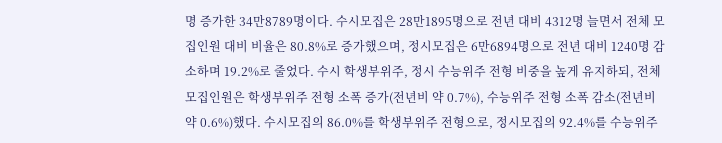명 증가한 34만8789명이다. 수시모집은 28만1895명으로 전년 대비 4312명 늘면서 전체 모집인원 대비 비율은 80.8%로 증가했으며, 정시모집은 6만6894명으로 전년 대비 1240명 감소하며 19.2%로 줄었다. 수시 학생부위주, 정시 수능위주 전형 비중을 높게 유지하되, 전체 모집인원은 학생부위주 전형 소폭 증가(전년비 약 0.7%), 수능위주 전형 소폭 감소(전년비 약 0.6%)했다. 수시모집의 86.0%를 학생부위주 전형으로, 정시모집의 92.4%를 수능위주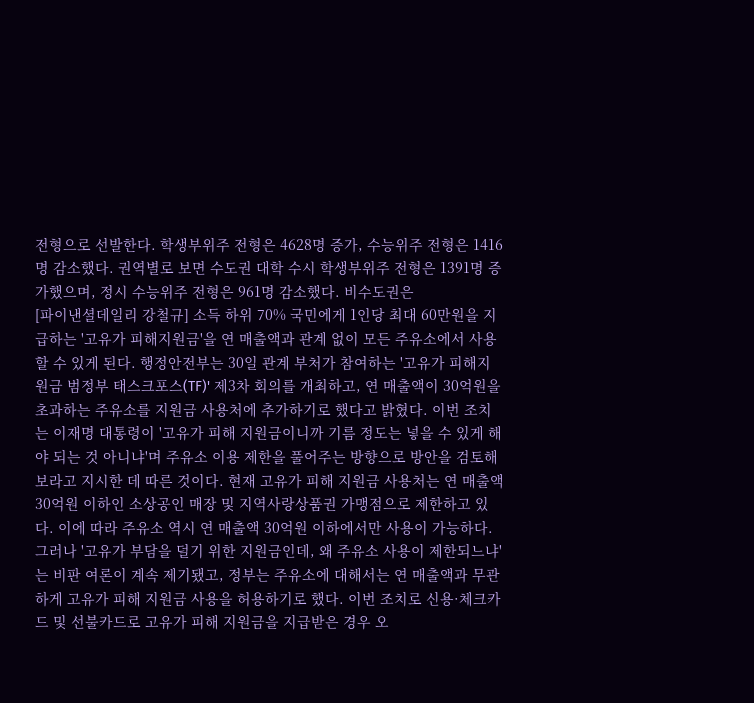전형으로 선발한다. 학생부위주 전형은 4628명 증가, 수능위주 전형은 1416명 감소했다. 권역별로 보면 수도권 대학 수시 학생부위주 전형은 1391명 증가했으며, 정시 수능위주 전형은 961명 감소했다. 비수도권은
[파이낸셜데일리 강철규] 소득 하위 70% 국민에게 1인당 최대 60만원을 지급하는 '고유가 피해지원금'을 연 매출액과 관계 없이 모든 주유소에서 사용할 수 있게 된다. 행정안전부는 30일 관계 부처가 참여하는 '고유가 피해지원금 범정부 태스크포스(TF)' 제3차 회의를 개최하고, 연 매출액이 30억원을 초과하는 주유소를 지원금 사용처에 추가하기로 했다고 밝혔다. 이번 조치는 이재명 대통령이 '고유가 피해 지원금이니까 기름 정도는 넣을 수 있게 해야 되는 것 아니냐'며 주유소 이용 제한을 풀어주는 방향으로 방안을 검토해 보라고 지시한 데 따른 것이다. 현재 고유가 피해 지원금 사용처는 연 매출액 30억원 이하인 소상공인 매장 및 지역사랑상품권 가맹점으로 제한하고 있다. 이에 따라 주유소 역시 연 매출액 30억원 이하에서만 사용이 가능하다. 그러나 '고유가 부담을 덜기 위한 지원금인데, 왜 주유소 사용이 제한되느냐'는 비판 여론이 계속 제기됐고, 정부는 주유소에 대해서는 연 매출액과 무관하게 고유가 피해 지원금 사용을 허용하기로 했다. 이번 조치로 신용·체크카드 및 선불카드로 고유가 피해 지원금을 지급받은 경우 오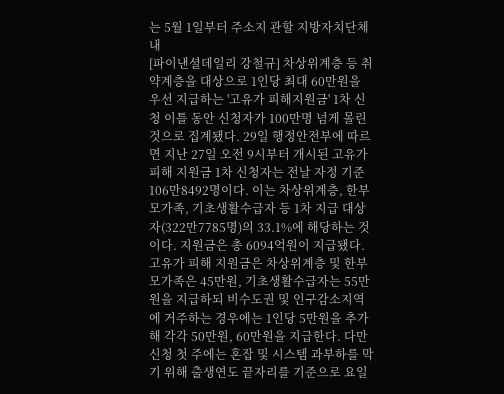는 5월 1일부터 주소지 관할 지방자치단체 내
[파이낸셜데일리 강철규] 차상위계층 등 취약계층을 대상으로 1인당 최대 60만원을 우선 지급하는 '고유가 피해지원금' 1차 신청 이틀 동안 신청자가 100만명 넘게 몰린 것으로 집계됐다. 29일 행정안전부에 따르면 지난 27일 오전 9시부터 개시된 고유가 피해 지원금 1차 신청자는 전날 자정 기준 106만8492명이다. 이는 차상위계층, 한부모가족, 기초생활수급자 등 1차 지급 대상자(322만7785명)의 33.1%에 해당하는 것이다. 지원금은 총 6094억원이 지급됐다. 고유가 피해 지원금은 차상위계층 및 한부모가족은 45만원, 기초생활수급자는 55만원을 지급하되 비수도권 및 인구감소지역에 거주하는 경우에는 1인당 5만원을 추가해 각각 50만원, 60만원을 지급한다. 다만 신청 첫 주에는 혼잡 및 시스템 과부하를 막기 위해 출생연도 끝자리를 기준으로 요일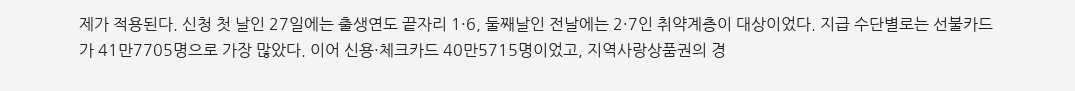제가 적용된다. 신청 첫 날인 27일에는 출생연도 끝자리 1·6, 둘째날인 전날에는 2·7인 취약계층이 대상이었다. 지급 수단별로는 선불카드가 41만7705명으로 가장 많았다. 이어 신용·체크카드 40만5715명이었고, 지역사랑상품권의 경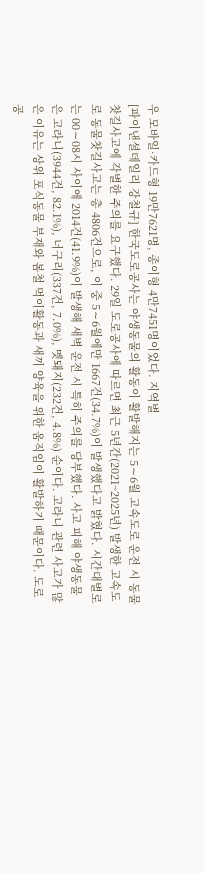우 모바일·카드형 19만7621명, 종이형 4만7451명이었다. 지역별
[파이낸셜데일리 강철규] 한국도로공사는 야생동물의 활동이 활발해지는 5∼6월 고속도로 운전 시 동물찻길사고에 각별한 주의를 요구했다. 29일 도로공사에 따르면 최근 5년간(2021~2025년) 발생한 고속도로 동물찻길사고는 총 4806건으로, 이 중 5∼6월에만 1667건(34.7%)이 발생했다고 밝혔다. 시간대별로는 00∼08시 사이에 2014건(41.9%)이 발생해 새벽 운전 시 특히 주의를 당부했다. 사고 피해 야생동물은 고라니(3944건, 82.1%), 너구리(337건, 7.0%), 멧돼지(232건, 4.8%) 순이다. 고라니 관련 사고가 많은 이유는 상위 포식동물 부재와 봄철 먹이활동과 새끼 양육을 위한 움직임이 활발하기 때문이다. 도로공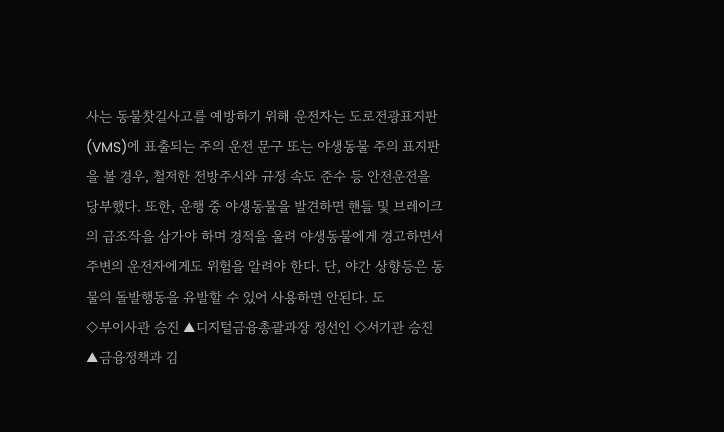사는 동물찻길사고를 예방하기 위해 운전자는 도로전광표지판(VMS)에 표출되는 주의 운전 문구 또는 야생동물 주의 표지판을 볼 경우, 철저한 전방주시와 규정 속도 준수 등 안전운전을 당부했다. 또한, 운행 중 야생동물을 발견하면 핸들 및 브레이크의 급조작을 삼가야 하며 경적을 울려 야생동물에게 경고하면서 주변의 운전자에게도 위험을 알려야 한다. 단, 야간 상향등은 동물의 돌발행동을 유발할 수 있어 사용하면 안된다. 도
◇부이사관 승진 ▲디지털금융총괄과장 정선인 ◇서기관 승진 ▲금융정책과 김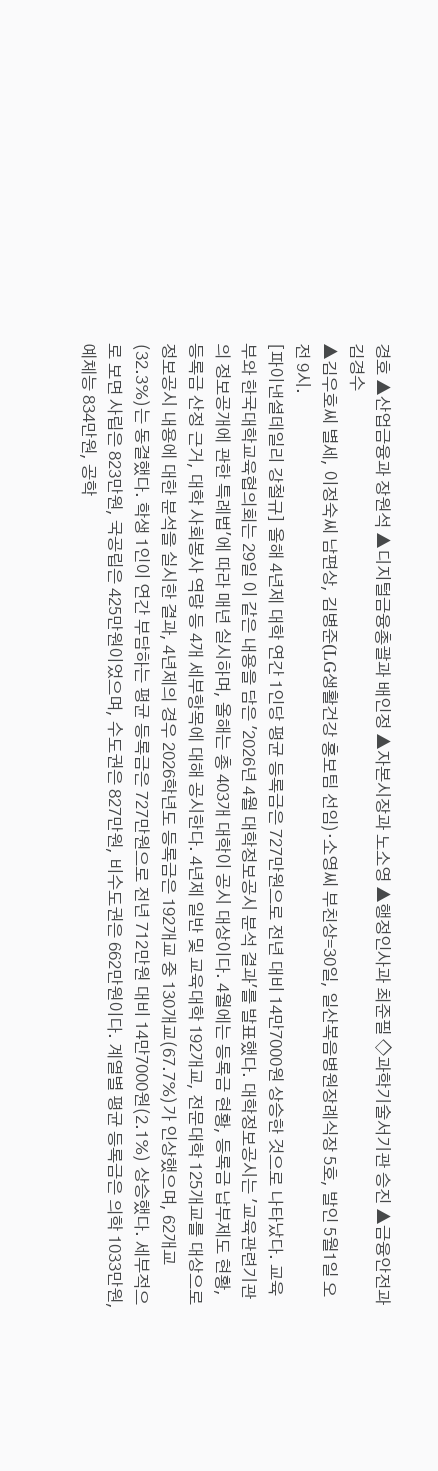경호 ▲산업금융과 장원석 ▲디지털금융총괄과 배인정 ▲자본시장과 노소영 ▲행정인사과 최준필 ◇과학기술서기관 승진 ▲금융안전과 김경수
▲김우호씨 별세, 이정숙씨 남편상, 김병준(LG생활건강 홍보팀 선임)·소영씨 부친상=30일, 일산복음병원장례식장 5호, 발인 5월1일 오전 9시.
[파이낸셜데일리 강철규] 올해 4년제 대학 연간 1인당 평균 등록금은 727만원으로 전년 대비 14만7000원 상승한 것으로 나타났다. 교육부와 한국대학교육협의회는 29일 이 같은 내용을 담은 '2026년 4월 대학정보공시 분석 결과'를 발표했다. 대학정보공시는 '교육관련기관의 정보공개에 관한 특례법'에 따라 매년 실시하며, 올해는 총 403개 대학이 공시 대상이다. 4월에는 등록금 현황, 등록금 납부제도 현황, 등록금 산정 근거, 대학 사회봉사 역량 등 4개 세부항목에 대해 공시한다. 4년제 일반 및 교육대학 192개교, 전문대학 125개교를 대상으로 정보공시 내용에 대한 분석을 실시한 결과, 4년제의 경우 2026학년도 등록금은 192개교 중 130개교(67.7%)가 인상했으며, 62개교(32.3%)는 동결했다. 학생 1인이 연간 부담하는 평균 등록금은 727만원으로 전년 712만원 대비 14만7000원(2.1%) 상승했다. 세부적으로 보면 사립은 823만원, 국공립은 425만원이었으며, 수도권은 827만원, 비수도권은 662만원이다. 계열별 평균 등록금은 의학 1033만원, 예체능 834만원, 공학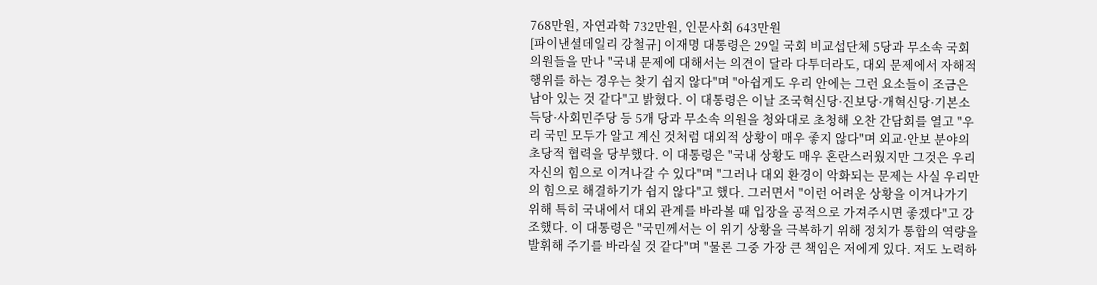768만원, 자연과학 732만원, 인문사회 643만원
[파이낸셜데일리 강철규] 이재명 대통령은 29일 국회 비교섭단체 5당과 무소속 국회의원들을 만나 "국내 문제에 대해서는 의견이 달라 다투더라도, 대외 문제에서 자해적 행위를 하는 경우는 찾기 쉽지 않다"며 "아쉽게도 우리 안에는 그런 요소들이 조금은 남아 있는 것 같다"고 밝혔다. 이 대통령은 이날 조국혁신당·진보당·개혁신당·기본소득당·사회민주당 등 5개 당과 무소속 의원을 청와대로 초청해 오찬 간담회를 열고 "우리 국민 모두가 알고 계신 것처럼 대외적 상황이 매우 좋지 않다"며 외교·안보 분야의 초당적 협력을 당부했다. 이 대통령은 "국내 상황도 매우 혼란스러웠지만 그것은 우리 자신의 힘으로 이겨나갈 수 있다"며 "그러나 대외 환경이 악화되는 문제는 사실 우리만의 힘으로 해결하기가 쉽지 않다"고 했다. 그러면서 "이런 어려운 상황을 이겨나가기 위해 특히 국내에서 대외 관계를 바라볼 때 입장을 공적으로 가져주시면 좋겠다"고 강조했다. 이 대통령은 "국민께서는 이 위기 상황을 극복하기 위해 정치가 통합의 역량을 발휘해 주기를 바라실 것 같다"며 "물론 그중 가장 큰 책임은 저에게 있다. 저도 노력하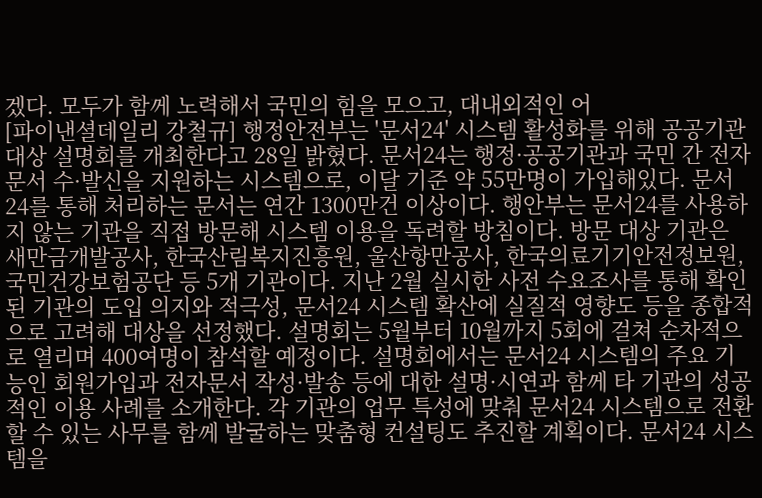겠다. 모두가 함께 노력해서 국민의 힘을 모으고, 대내외적인 어
[파이낸셜데일리 강철규] 행정안전부는 '문서24' 시스템 활성화를 위해 공공기관 대상 설명회를 개최한다고 28일 밝혔다. 문서24는 행정·공공기관과 국민 간 전자문서 수·발신을 지원하는 시스템으로, 이달 기준 약 55만명이 가입해있다. 문서24를 통해 처리하는 문서는 연간 1300만건 이상이다. 행안부는 문서24를 사용하지 않는 기관을 직접 방문해 시스템 이용을 독려할 방침이다. 방문 대상 기관은 새만금개발공사, 한국산림복지진흥원, 울산항만공사, 한국의료기기안전정보원, 국민건강보험공단 등 5개 기관이다. 지난 2월 실시한 사전 수요조사를 통해 확인된 기관의 도입 의지와 적극성, 문서24 시스템 확산에 실질적 영향도 등을 종합적으로 고려해 대상을 선정했다. 설명회는 5월부터 10월까지 5회에 걸쳐 순차적으로 열리며 400여명이 참석할 예정이다. 설명회에서는 문서24 시스템의 주요 기능인 회원가입과 전자문서 작성·발송 등에 대한 설명·시연과 함께 타 기관의 성공적인 이용 사례를 소개한다. 각 기관의 업무 특성에 맞춰 문서24 시스템으로 전환할 수 있는 사무를 함께 발굴하는 맞춤형 컨설팅도 추진할 계획이다. 문서24 시스템을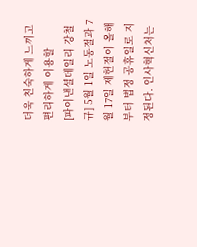더욱 친숙하게 느끼고 편리하게 이용할
[파이낸셜데일리 강철규] 5월 1일 노동절과 7월 17일 제헌절이 올해부터 법정 공휴일로 지정된다. 인사혁신처는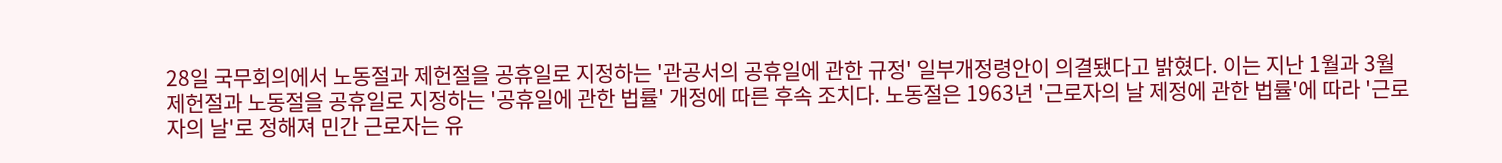28일 국무회의에서 노동절과 제헌절을 공휴일로 지정하는 '관공서의 공휴일에 관한 규정' 일부개정령안이 의결됐다고 밝혔다. 이는 지난 1월과 3월 제헌절과 노동절을 공휴일로 지정하는 '공휴일에 관한 법률' 개정에 따른 후속 조치다. 노동절은 1963년 '근로자의 날 제정에 관한 법률'에 따라 '근로자의 날'로 정해져 민간 근로자는 유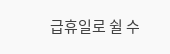급휴일로 쉴 수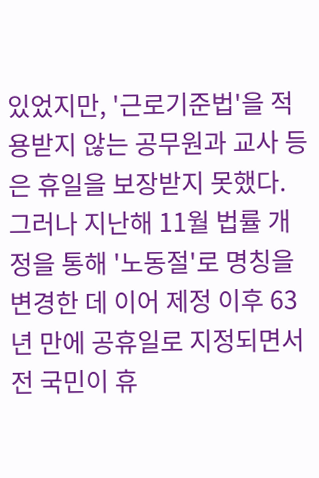있었지만, '근로기준법'을 적용받지 않는 공무원과 교사 등은 휴일을 보장받지 못했다. 그러나 지난해 11월 법률 개정을 통해 '노동절'로 명칭을 변경한 데 이어 제정 이후 63년 만에 공휴일로 지정되면서 전 국민이 휴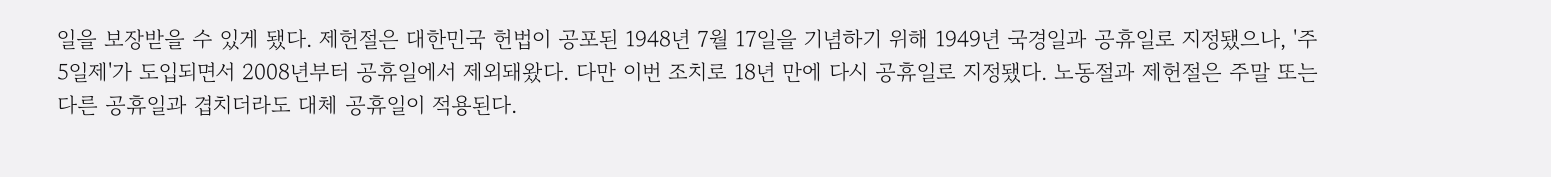일을 보장받을 수 있게 됐다. 제헌절은 대한민국 헌법이 공포된 1948년 7월 17일을 기념하기 위해 1949년 국경일과 공휴일로 지정됐으나, '주5일제'가 도입되면서 2008년부터 공휴일에서 제외돼왔다. 다만 이번 조치로 18년 만에 다시 공휴일로 지정됐다. 노동절과 제헌절은 주말 또는 다른 공휴일과 겹치더라도 대체 공휴일이 적용된다.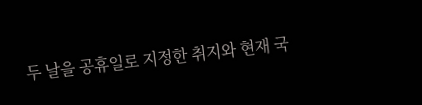두 날을 공휴일로 지정한 취지와 현재 국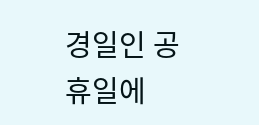경일인 공휴일에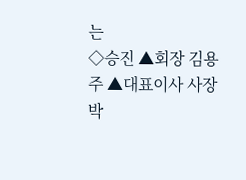는
◇승진 ▲회장 김용주 ▲대표이사 사장 박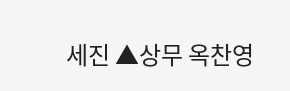세진 ▲상무 옥찬영